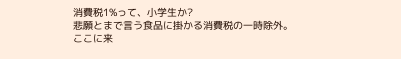消費税1%って、小学生か?
悲願とまで言う食品に掛かる消費税の一時除外。
ここに来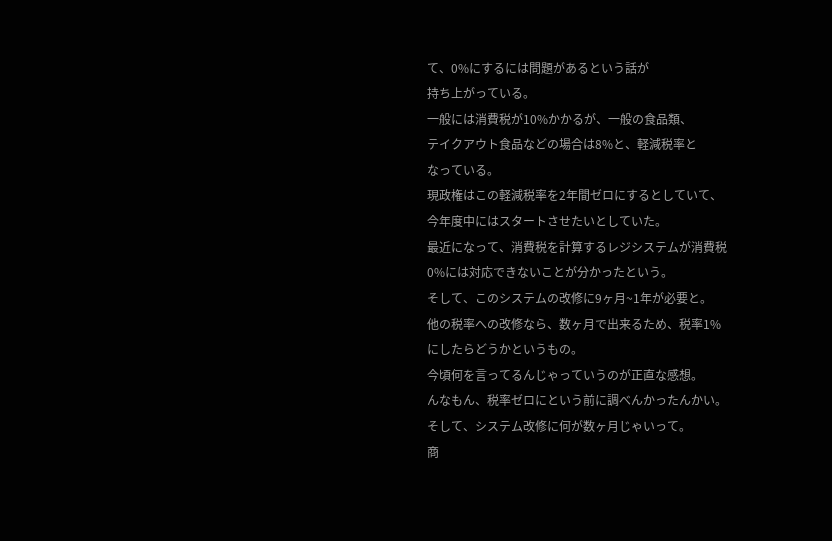て、0%にするには問題があるという話が
持ち上がっている。
一般には消費税が10%かかるが、一般の食品類、
テイクアウト食品などの場合は8%と、軽減税率と
なっている。
現政権はこの軽減税率を2年間ゼロにするとしていて、
今年度中にはスタートさせたいとしていた。
最近になって、消費税を計算するレジシステムが消費税
0%には対応できないことが分かったという。
そして、このシステムの改修に9ヶ月~1年が必要と。
他の税率への改修なら、数ヶ月で出来るため、税率1%
にしたらどうかというもの。
今頃何を言ってるんじゃっていうのが正直な感想。
んなもん、税率ゼロにという前に調べんかったんかい。
そして、システム改修に何が数ヶ月じゃいって。
商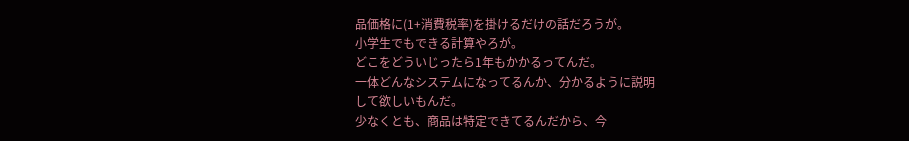品価格に(1+消費税率)を掛けるだけの話だろうが。
小学生でもできる計算やろが。
どこをどういじったら1年もかかるってんだ。
一体どんなシステムになってるんか、分かるように説明
して欲しいもんだ。
少なくとも、商品は特定できてるんだから、今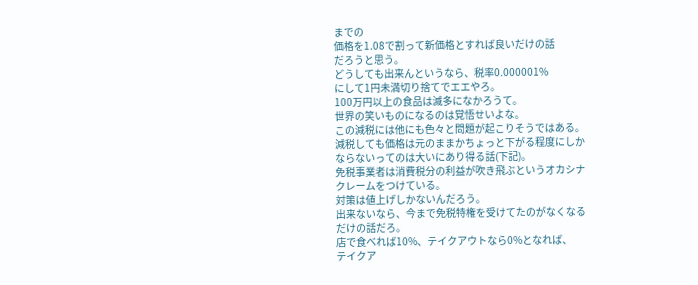までの
価格を1.08で割って新価格とすれば良いだけの話
だろうと思う。
どうしても出来んというなら、税率0.000001%
にして1円未満切り捨てでエエやろ。
100万円以上の食品は滅多になかろうて。
世界の笑いものになるのは覚悟せいよな。
この減税には他にも色々と問題が起こりそうではある。
減税しても価格は元のままかちょっと下がる程度にしか
ならないってのは大いにあり得る話(下記)。
免税事業者は消費税分の利益が吹き飛ぶというオカシナ
クレームをつけている。
対策は値上げしかないんだろう。
出来ないなら、今まで免税特権を受けてたのがなくなる
だけの話だろ。
店で食べれば10%、テイクアウトなら0%となれば、
テイクア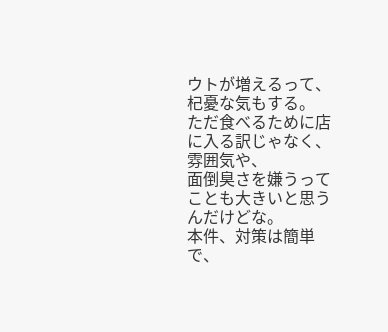ウトが増えるって、杞憂な気もする。
ただ食べるために店に入る訳じゃなく、雰囲気や、
面倒臭さを嫌うってことも大きいと思うんだけどな。
本件、対策は簡単で、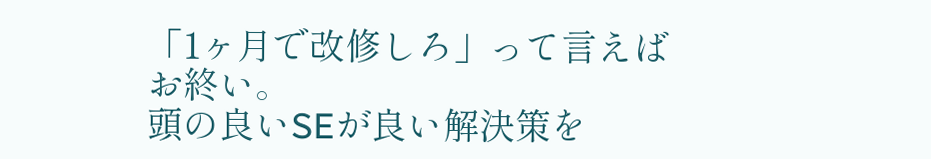「1ヶ月で改修しろ」って言えば
お終い。
頭の良いSEが良い解決策を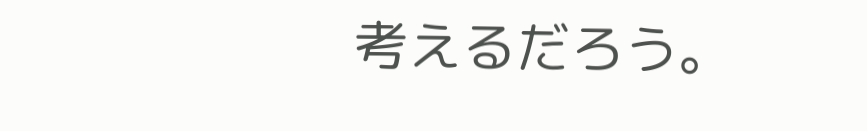考えるだろう。